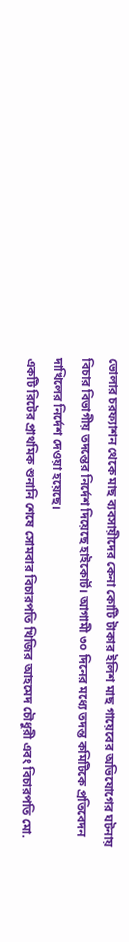ভোলার চরফ্যাশন থেকে মাছ ব্যবসায়ীদের কেনা কোটি টাকার ইলিশ মাছ গায়েবের অভিযোগের ঘটনায় বিচার বিভাগীয় তদন্তের নির্দেশ দিয়েছে হাইকোর্ট। আগামী ৩০ দিনের মধ্যে তদন্ত কমিটিকে প্রতিবেদন দাখিলের নির্দেশ দেওয়া হয়েছে।
একটি রিটের প্রাথমিক শুনানি শেষে সোমবার বিচারপতি খিজির আহমেদ চৌধুরী এবং বিচারপতি মো.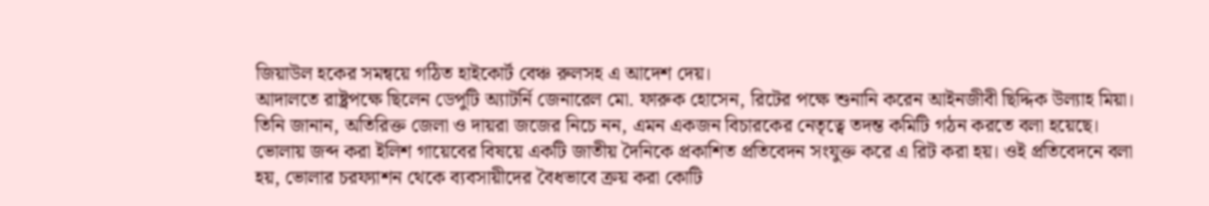জিয়াউল হকের সমন্বয়ে গঠিত হাইকোর্ট বেঞ্চ রুলসহ এ আদেশ দেয়।
আদালতে রাষ্ট্রপক্ষে ছিলেন ডেপুটি অ্যাটর্নি জেনারেল মো. ফারুক হোসেন, রিটের পক্ষে শুনানি করেন আইনজীবী ছিদ্দিক উল্যাহ মিয়া। তিনি জানান, অতিরিক্ত জেলা ও দায়রা জজের নিচে নন, এমন একজন বিচারকের নেতৃত্বে তদন্ত কমিটি গঠন করতে বলা হয়েছে।
ভোলায় জব্দ করা ইলিশ গায়েবের বিষয়ে একটি জাতীয় দৈনিকে প্রকাশিত প্রতিবেদন সংযুক্ত করে এ রিট করা হয়। ওই প্রতিবেদনে বলা হয়, ভোলার চরফ্যাশন থেকে ব্যবসায়ীদের বৈধভাবে ক্রয় করা কোটি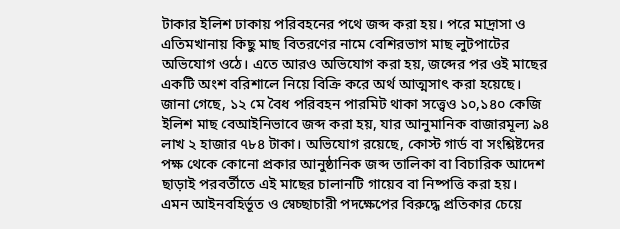টাকার ইলিশ ঢাকায় পরিবহনের পথে জব্দ করা হয়। পরে মাদ্রাসা ও এতিমখানায় কিছু মাছ বিতরণের নামে বেশিরভাগ মাছ লুটপাটের অভিযোগ ওঠে। এতে আরও অভিযোগ করা হয়, জব্দের পর ওই মাছের একটি অংশ বরিশালে নিয়ে বিক্রি করে অর্থ আত্মসাৎ করা হয়েছে।
জানা গেছে, ১২ মে বৈধ পরিবহন পারমিট থাকা সত্ত্বেও ১০,১৪০ কেজি ইলিশ মাছ বেআইনিভাবে জব্দ করা হয়, যার আনুমানিক বাজারমূল্য ৯৪ লাখ ২ হাজার ৭৮৪ টাকা। অভিযোগ রয়েছে, কোস্ট গার্ড বা সংশ্লিষ্টদের পক্ষ থেকে কোনো প্রকার আনুষ্ঠানিক জব্দ তালিকা বা বিচারিক আদেশ ছাড়াই পরবর্তীতে এই মাছের চালানটি গায়েব বা নিষ্পত্তি করা হয়।
এমন আইনবহির্ভূত ও স্বেচ্ছাচারী পদক্ষেপের বিরুদ্ধে প্রতিকার চেয়ে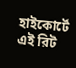হাইকোর্টে এই রিট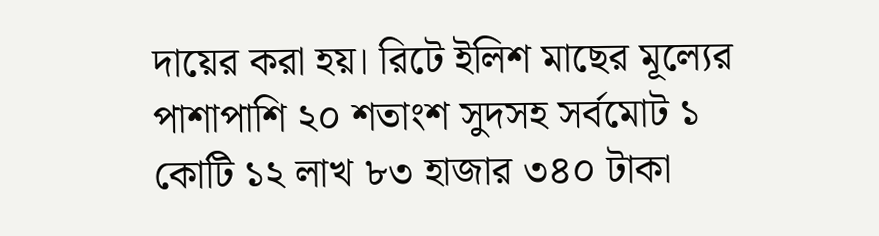দায়ের করা হয়। রিটে ইলিশ মাছের মূল্যের পাশাপাশি ২০ শতাংশ সুদসহ সর্বমোট ১ কোটি ১২ লাখ ৮৩ হাজার ৩৪০ টাকা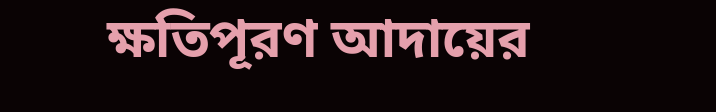ক্ষতিপূরণ আদায়ের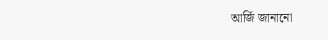আর্জি জানানো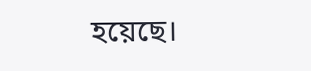হয়েছে।